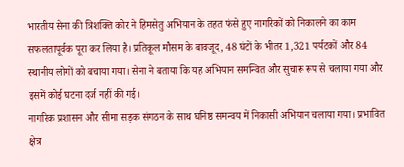भारतीय सेना की त्रिशक्ति कोर ने हिमसेतु अभियान के तहत फंसे हुए नागरिकों को निकालने का काम सफलतापूर्वक पूरा कर लिया है। प्रतिकूल मौसम के बावजूद, 48 घंटों के भीतर 1,321 पर्यटकों और 84 स्थानीय लोगों को बचाया गया। सेना ने बताया कि यह अभियान समन्वित और सुचारू रूप से चलाया गया और इसमें कोई घटना दर्ज नहीं की गई।
नागरिक प्रशासन और सीमा सड़क संगठन के साथ घनिष्ठ समन्वय में निकासी अभियान चलाया गया। प्रभावित क्षेत्र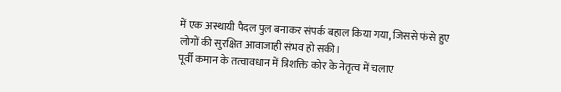में एक अस्थायी पैदल पुल बनाकर संपर्क बहाल किया गया, जिससे फंसे हुए लोगों की सुरक्षित आवाजाही संभव हो सकी।
पूर्वी कमान के तत्वावधान में त्रिशक्ति कोर के नेतृत्व में चलाए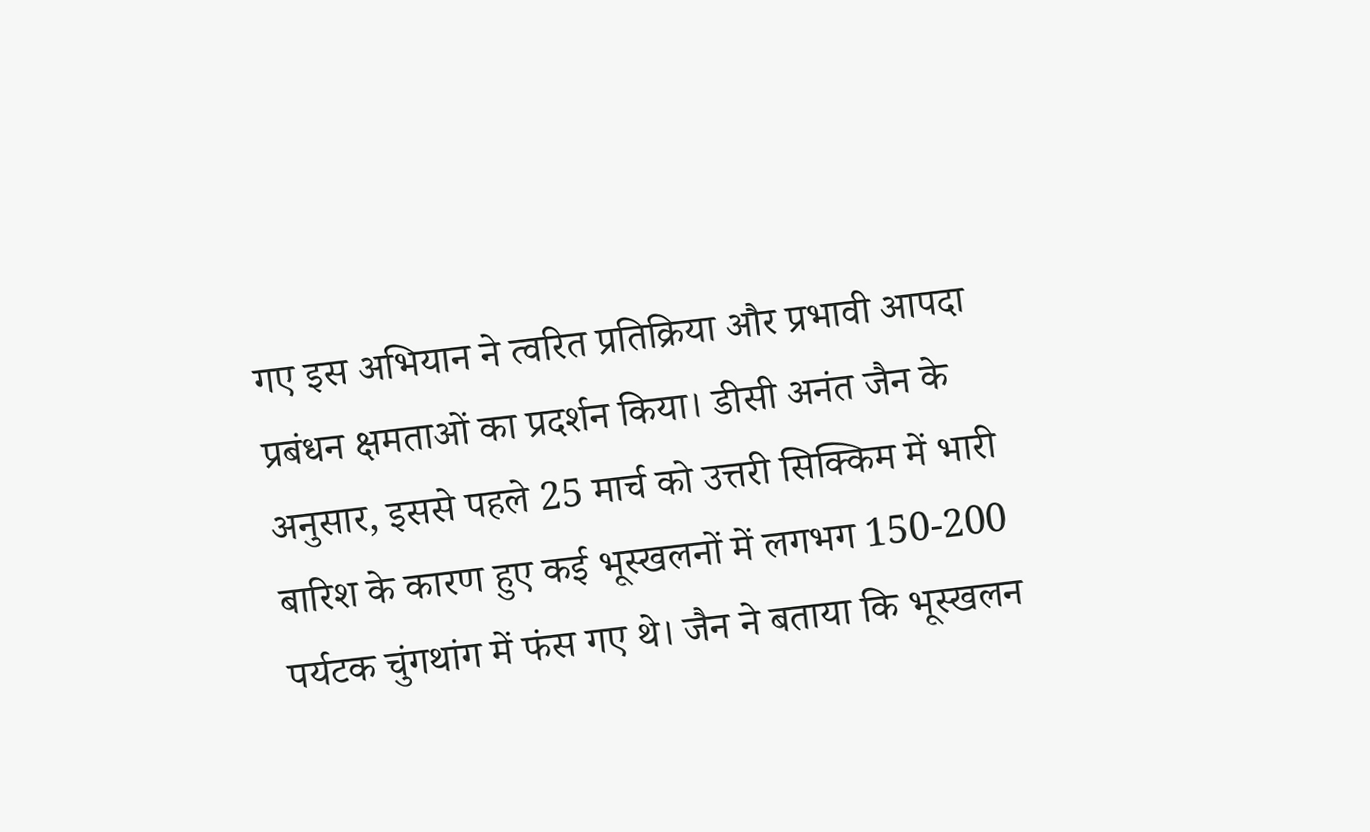गए इस अभियान ने त्वरित प्रतिक्रिया और प्रभावी आपदा प्रबंधन क्षमताओं का प्रदर्शन किया। डीसी अनंत जैन के अनुसार, इससे पहले 25 मार्च को उत्तरी सिक्किम में भारी बारिश के कारण हुए कई भूस्खलनों में लगभग 150-200 पर्यटक चुंगथांग में फंस गए थे। जैन ने बताया कि भूस्खलन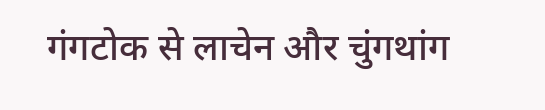गंगटोक से लाचेन और चुंगथांग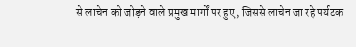से लाचेन को जोड़ने वाले प्रमुख मार्गों पर हुए, जिससे लाचेन जा रहे पर्यटक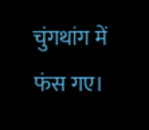चुंगथांग में फंस गए।